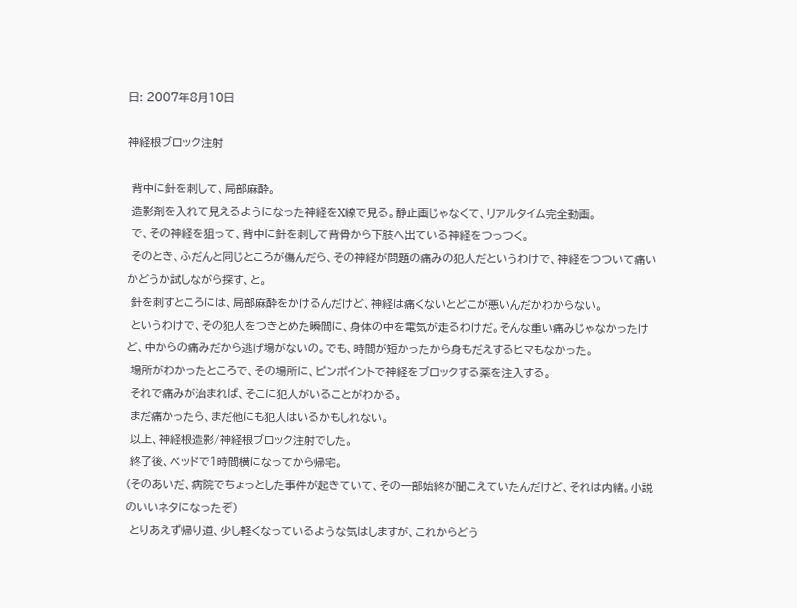日: 2007年8月10日

神経根ブロック注射

 背中に針を刺して、局部麻酔。
 造影剤を入れて見えるようになった神経をX線で見る。静止画じゃなくて、リアルタイム完全動画。
 で、その神経を狙って、背中に針を刺して背骨から下肢へ出ている神経をつっつく。
 そのとき、ふだんと同じところが傷んだら、その神経が問題の痛みの犯人だというわけで、神経をつついて痛いかどうか試しながら探す、と。
 針を刺すところには、局部麻酔をかけるんだけど、神経は痛くないとどこが悪いんだかわからない。
 というわけで、その犯人をつきとめた瞬間に、身体の中を電気が走るわけだ。そんな重い痛みじゃなかったけど、中からの痛みだから逃げ場がないの。でも、時間が短かったから身もだえするヒマもなかった。
 場所がわかったところで、その場所に、ピンポイントで神経をブロックする薬を注入する。
 それで痛みが治まれば、そこに犯人がいることがわかる。
 まだ痛かったら、まだ他にも犯人はいるかもしれない。
 以上、神経根造影/神経根ブロック注射でした。
 終了後、ベッドで1時間横になってから帰宅。
(そのあいだ、病院でちょっとした事件が起きていて、その一部始終が聞こえていたんだけど、それは内緒。小説のいいネタになったぞ)
 とりあえず帰り道、少し軽くなっているような気はしますが、これからどう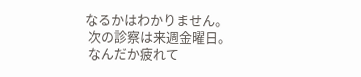なるかはわかりません。
 次の診察は来週金曜日。
 なんだか疲れて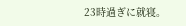23時過ぎに就寝。